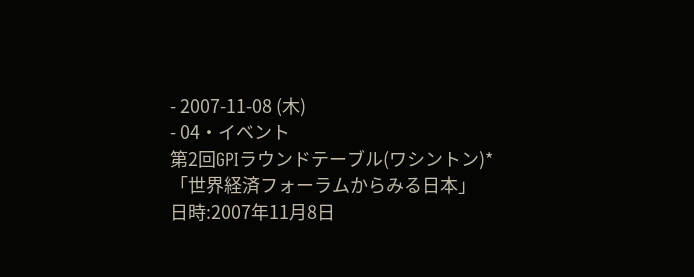- 2007-11-08 (木)
- 04・イベント
第2回GPIラウンドテーブル(ワシントン)*
「世界経済フォーラムからみる日本」
日時:2007年11月8日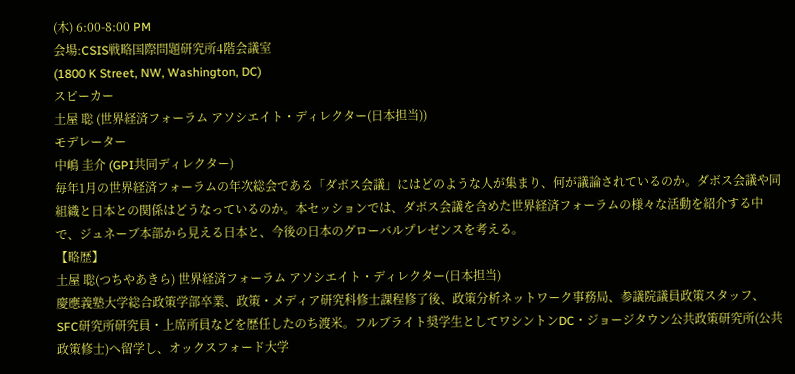(木) 6:00-8:00 PM
会場:CSIS戦略国際問題研究所4階会議室
(1800 K Street, NW, Washington, DC)
スピーカー
土屋 聡 (世界経済フォーラム アソシエイト・ディレクター(日本担当))
モデレーター
中嶋 圭介 (GPI共同ディレクター)
毎年1月の世界経済フォーラムの年次総会である「ダボス会議」にはどのような人が集まり、何が議論されているのか。ダボス会議や同組織と日本との関係はどうなっているのか。本セッションでは、ダボス会議を含めた世界経済フォーラムの様々な活動を紹介する中で、ジュネーブ本部から見える日本と、今後の日本のグローバルプレゼンスを考える。
【略歴】
土屋 聡(つちやあきら) 世界経済フォーラム アソシエイト・ディレクター(日本担当)
慶應義塾大学総合政策学部卒業、政策・メディア研究科修士課程修了後、政策分析ネットワーク事務局、参議院議員政策スタッフ、SFC研究所研究員・上席所員などを歴任したのち渡米。フルブライト奨学生としてワシントンDC・ジョージタウン公共政策研究所(公共政策修士)へ留学し、オックスフォード大学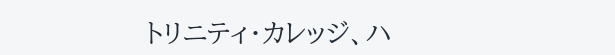トリニティ・カレッジ、ハ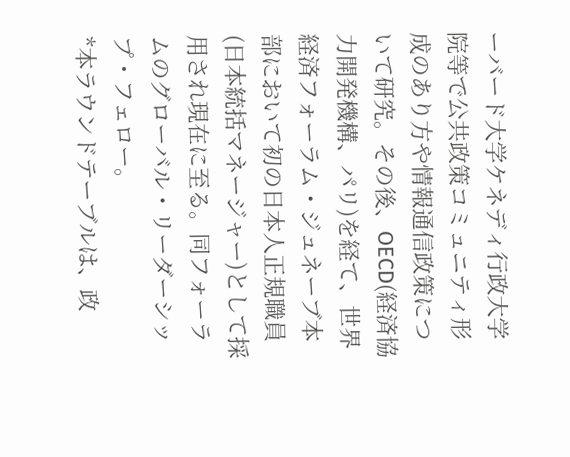ーバード大学ケネディ行政大学院等で公共政策コミュニティ形成のあり方や情報通信政策について研究。その後、OECD(経済協力開発機構、パリ)を経て、世界経済フォーラム・ジュネーブ本部において初の日本人正規職員(日本統括マネージャー)として採用され現在に至る。同フォーラムのグローバル・リーダーシップ・フェロー。
*本ラウンドテーブルは、政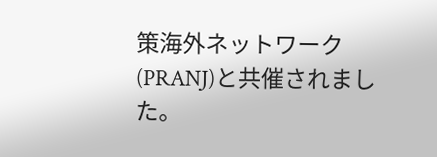策海外ネットワーク(PRANJ)と共催されました。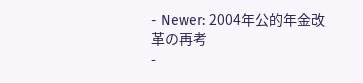- Newer: 2004年公的年金改革の再考
-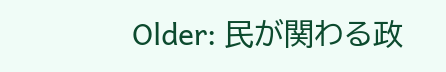Older: 民が関わる政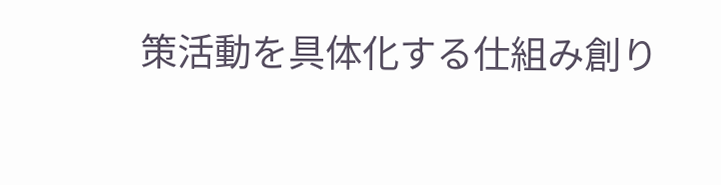策活動を具体化する仕組み創り